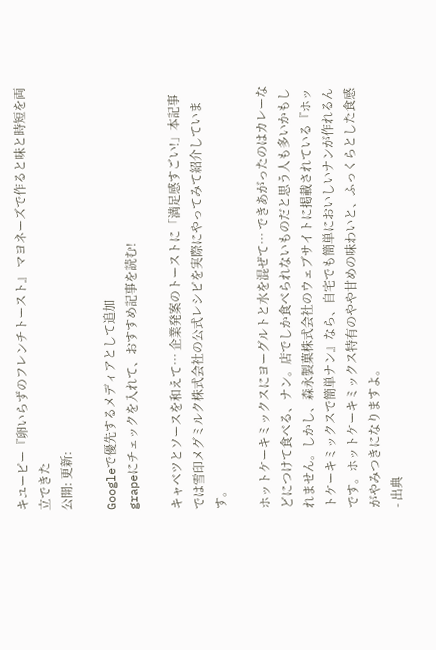キユーピー『卵いらずのフレンチトースト』 マヨネーズで作ると味と時短を両立できた
公開: 更新:

Googleで優先するメディアとして追加
grapeにチェックを入れて、おすすめ記事を読む!

キャベツとソースを和えて… 企業発案のトーストに「満足感すごい!」本記事では雪印メグミルク株式会社の公式レシピを実際にやってみて紹介しています。

ホットケーキミックスにヨーグルトと水を混ぜて… できあがったのはカレーなどにつけて食べる、ナン。店でしか食べられないものだと思う人も多いかもしれません。しかし、森永製菓株式会社のウェブサイトに掲載されている『ホットケーキミックスで簡単ナン』なら、自宅でも簡単においしいナンが作れるんです。ホットケーキミックス特有のやや甘めの味わいと、ふっくらとした食感がやみつきになりますよ。
- 出典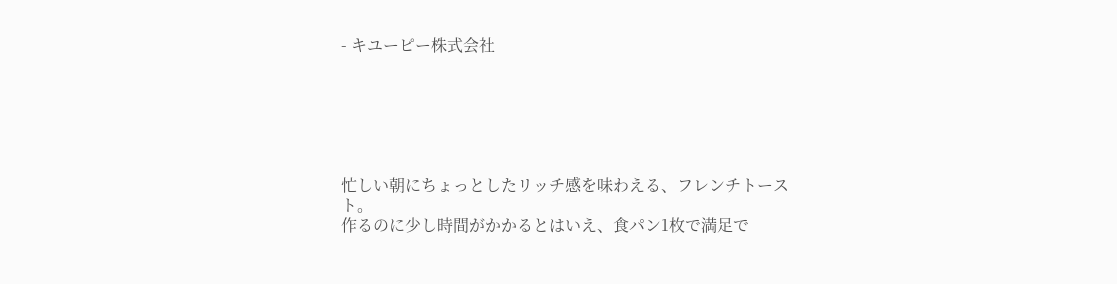- キユーピー株式会社






忙しい朝にちょっとしたリッチ感を味わえる、フレンチトースト。
作るのに少し時間がかかるとはいえ、食パン1枚で満足で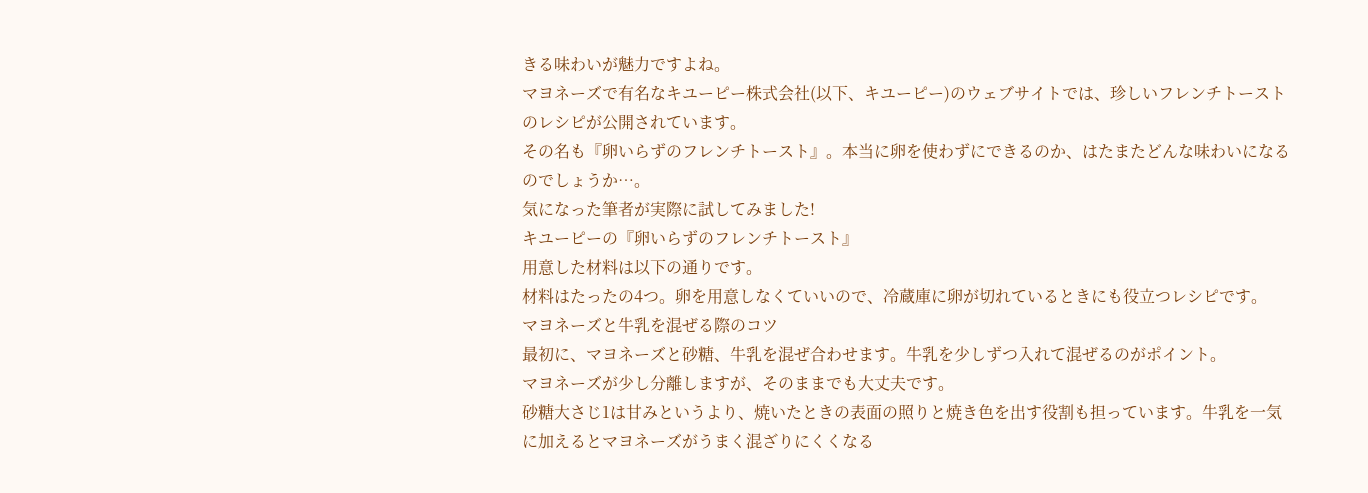きる味わいが魅力ですよね。
マヨネーズで有名なキユーピー株式会社(以下、キユーピー)のウェブサイトでは、珍しいフレンチトーストのレシピが公開されています。
その名も『卵いらずのフレンチトースト』。本当に卵を使わずにできるのか、はたまたどんな味わいになるのでしょうか…。
気になった筆者が実際に試してみました!
キユーピーの『卵いらずのフレンチトースト』
用意した材料は以下の通りです。
材料はたったの4つ。卵を用意しなくていいので、冷蔵庫に卵が切れているときにも役立つレシピです。
マヨネーズと牛乳を混ぜる際のコツ
最初に、マヨネーズと砂糖、牛乳を混ぜ合わせます。牛乳を少しずつ入れて混ぜるのがポイント。
マヨネーズが少し分離しますが、そのままでも大丈夫です。
砂糖大さじ1は甘みというより、焼いたときの表面の照りと焼き色を出す役割も担っています。牛乳を一気に加えるとマヨネーズがうまく混ざりにくくなる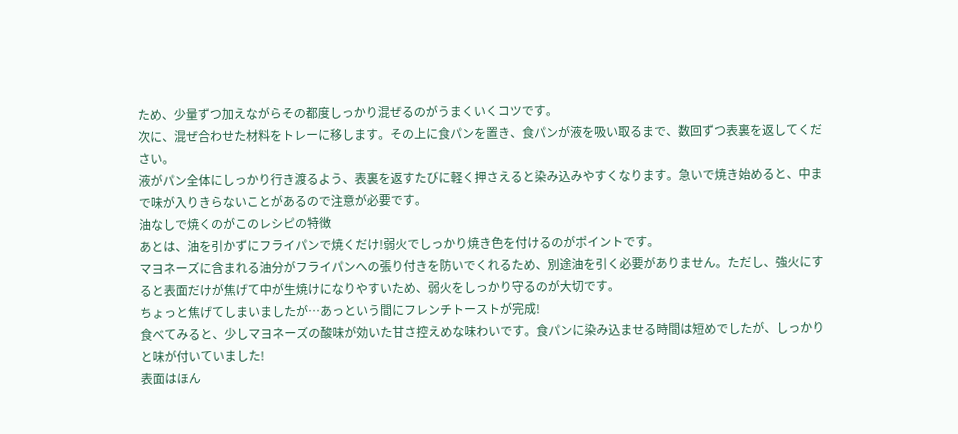ため、少量ずつ加えながらその都度しっかり混ぜるのがうまくいくコツです。
次に、混ぜ合わせた材料をトレーに移します。その上に食パンを置き、食パンが液を吸い取るまで、数回ずつ表裏を返してください。
液がパン全体にしっかり行き渡るよう、表裏を返すたびに軽く押さえると染み込みやすくなります。急いで焼き始めると、中まで味が入りきらないことがあるので注意が必要です。
油なしで焼くのがこのレシピの特徴
あとは、油を引かずにフライパンで焼くだけ!弱火でしっかり焼き色を付けるのがポイントです。
マヨネーズに含まれる油分がフライパンへの張り付きを防いでくれるため、別途油を引く必要がありません。ただし、強火にすると表面だけが焦げて中が生焼けになりやすいため、弱火をしっかり守るのが大切です。
ちょっと焦げてしまいましたが…あっという間にフレンチトーストが完成!
食べてみると、少しマヨネーズの酸味が効いた甘さ控えめな味わいです。食パンに染み込ませる時間は短めでしたが、しっかりと味が付いていました!
表面はほん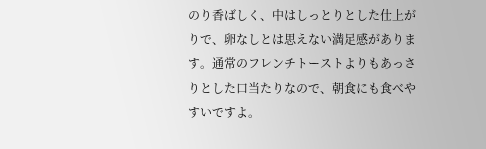のり香ばしく、中はしっとりとした仕上がりで、卵なしとは思えない満足感があります。通常のフレンチトーストよりもあっさりとした口当たりなので、朝食にも食べやすいですよ。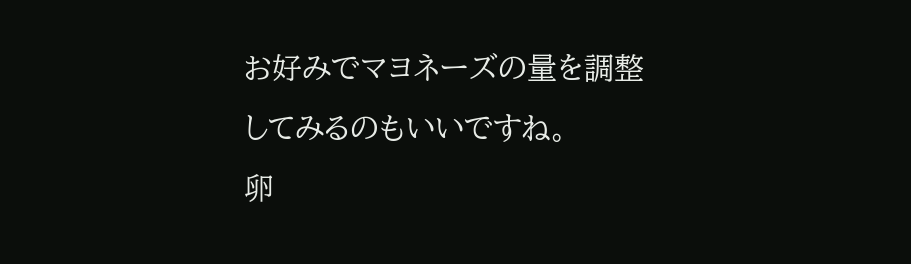お好みでマヨネーズの量を調整してみるのもいいですね。
卵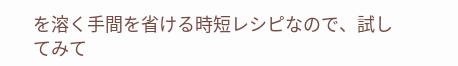を溶く手間を省ける時短レシピなので、試してみて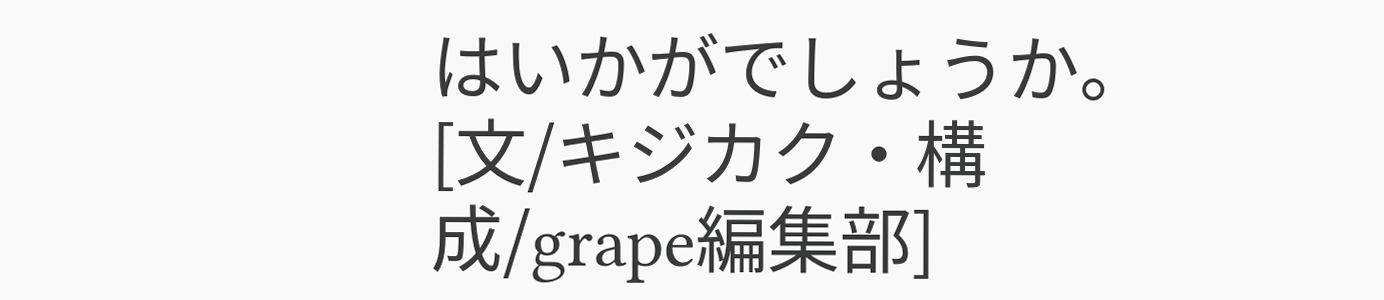はいかがでしょうか。
[文/キジカク・構成/grape編集部]